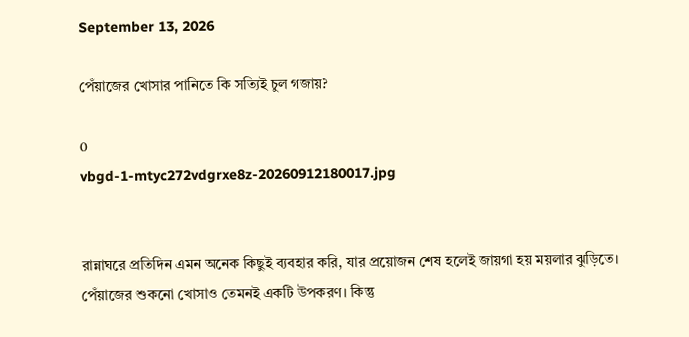September 13, 2026

পেঁয়াজের খোসার পানিতে কি সত্যিই চুল গজায়?

0
vbgd-1-mtyc272vdgrxe8z-20260912180017.jpg


রান্নাঘরে প্রতিদিন এমন অনেক কিছুই ব্যবহার করি, যার প্রয়োজন শেষ হলেই জায়গা হয় ময়লার ঝুড়িতে। পেঁয়াজের শুকনো খোসাও তেমনই একটি উপকরণ। কিন্তু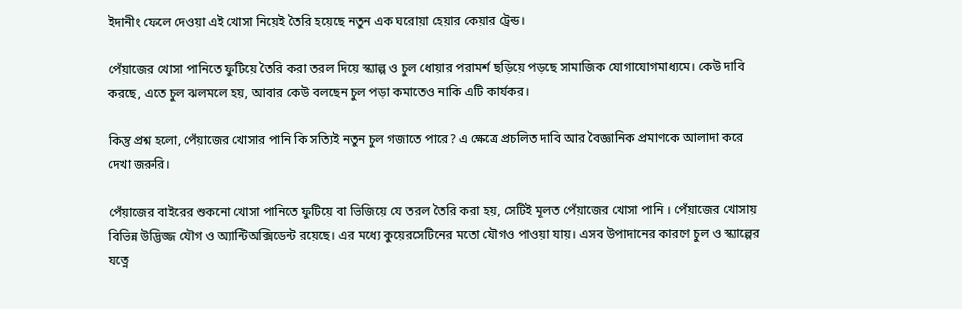ইদানীং ফেলে দেওয়া এই খোসা নিয়েই তৈরি হয়েছে নতুন এক ঘরোয়া হেয়ার কেয়ার ট্রেন্ড।

পেঁয়াজের খোসা পানিতে ফুটিয়ে তৈরি করা তরল দিয়ে স্ক্যাল্প ও চুল ধোয়ার পরামর্শ ছড়িয়ে পড়ছে সামাজিক যোগাযোগমাধ্যমে। কেউ দাবি করছে, এতে চুল ঝলমলে হয়, আবার কেউ বলছেন চুল পড়া কমাতেও নাকি এটি কার্যকর।

কিন্তু প্রশ্ন হলো, পেঁয়াজের খোসার পানি কি সত্যিই নতুন চুল গজাতে পারে? এ ক্ষেত্রে প্রচলিত দাবি আর বৈজ্ঞানিক প্রমাণকে আলাদা করে দেখা জরুরি।

পেঁয়াজের বাইরের শুকনো খোসা পানিতে ফুটিয়ে বা ভিজিয়ে যে তরল তৈরি করা হয়, সেটিই মূলত পেঁয়াজের খোসা পানি । পেঁয়াজের খোসায় বিভিন্ন উদ্ভিজ্জ যৌগ ও অ্যান্টিঅক্সিডেন্ট রয়েছে। এর মধ্যে কুয়েরসেটিনের মতো যৌগও পাওয়া যায়। এসব উপাদানের কারণে চুল ও স্ক্যাল্পের যত্নে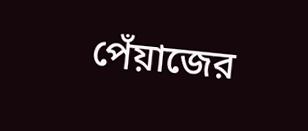পেঁয়াজের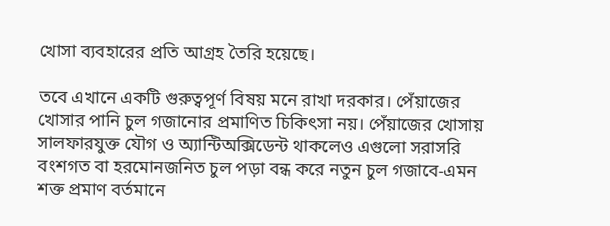খোসা ব্যবহারের প্রতি আগ্রহ তৈরি হয়েছে।

তবে এখানে একটি গুরুত্বপূর্ণ বিষয় মনে রাখা দরকার। পেঁয়াজের খোসার পানি চুল গজানোর প্রমাণিত চিকিৎসা নয়। পেঁয়াজের খোসায় সালফারযুক্ত যৌগ ও অ্যান্টিঅক্সিডেন্ট থাকলেও এগুলো সরাসরি বংশগত বা হরমোনজনিত চুল পড়া বন্ধ করে নতুন চুল গজাবে-এমন শক্ত প্রমাণ বর্তমানে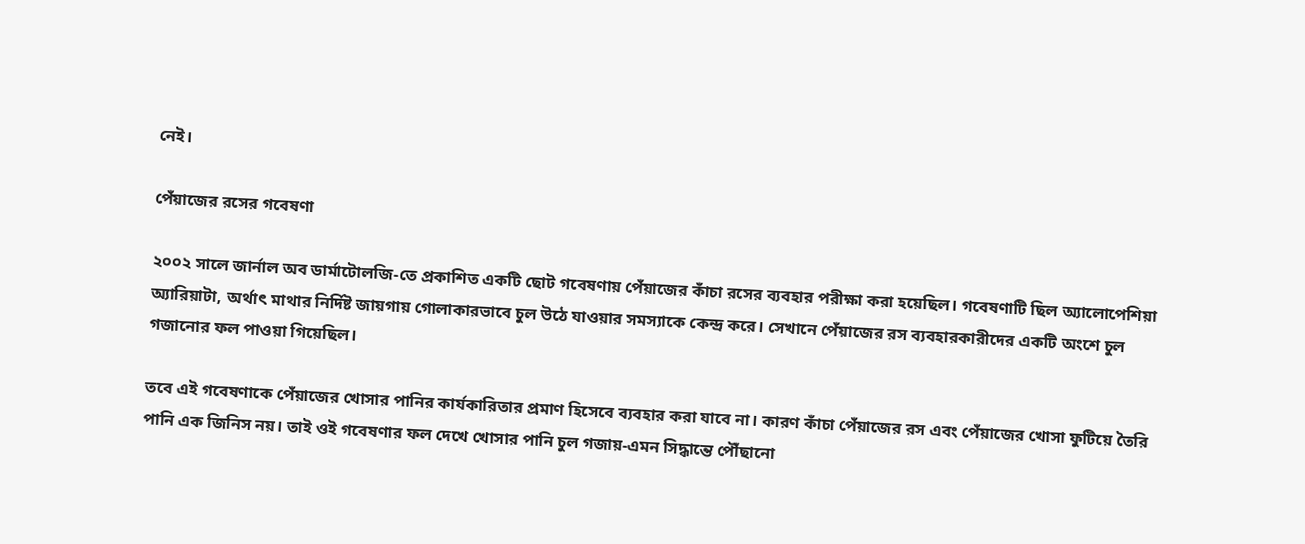নেই।

পেঁয়াজের রসের গবেষণা

২০০২ সালে জার্নাল অব ডার্মাটোলজি-তে প্রকাশিত একটি ছোট গবেষণায় পেঁয়াজের কাঁচা রসের ব্যবহার পরীক্ষা করা হয়েছিল। গবেষণাটি ছিল অ্যালোপেশিয়া অ্যারিয়াটা, অর্থাৎ মাথার নির্দিষ্ট জায়গায় গোলাকারভাবে চুল উঠে যাওয়ার সমস্যাকে কেন্দ্র করে। সেখানে পেঁয়াজের রস ব্যবহারকারীদের একটি অংশে চুল গজানোর ফল পাওয়া গিয়েছিল।

তবে এই গবেষণাকে পেঁয়াজের খোসার পানির কার্যকারিতার প্রমাণ হিসেবে ব্যবহার করা যাবে না। কারণ কাঁচা পেঁয়াজের রস এবং পেঁয়াজের খোসা ফুটিয়ে তৈরি পানি এক জিনিস নয়। তাই ওই গবেষণার ফল দেখে খোসার পানি চুল গজায়-এমন সিদ্ধান্তে পৌঁছানো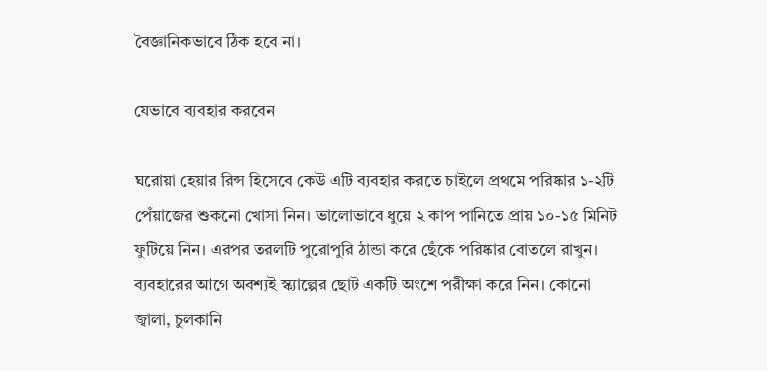বৈজ্ঞানিকভাবে ঠিক হবে না।

যেভাবে ব্যবহার করবেন

ঘরোয়া হেয়ার রিন্স হিসেবে কেউ এটি ব্যবহার করতে চাইলে প্রথমে পরিষ্কার ১-২টি পেঁয়াজের শুকনো খোসা নিন। ভালোভাবে ধুয়ে ২ কাপ পানিতে প্রায় ১০-১৫ মিনিট ফুটিয়ে নিন। এরপর তরলটি পুরোপুরি ঠান্ডা করে ছেঁকে পরিষ্কার বোতলে রাখুন।
ব্যবহারের আগে অবশ্যই স্ক্যাল্পের ছোট একটি অংশে পরীক্ষা করে নিন। কোনো জ্বালা, চুলকানি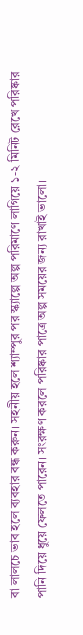বা লালচে ভাব হলে ব্যবহার বন্ধ করুন। সহনীয় হলে শ্যাম্পুর পর স্ক্যাল্পে অল্প পরিমাণে লাগিয়ে ১-২ মিনিট রেখে পরিষ্কার পানি দিয়ে ধুয়ে ফেলতে পারেন। সংরক্ষণ করলে পরিষ্কার পাত্রে অল্প সময়ের জন্য রাখাই ভালো।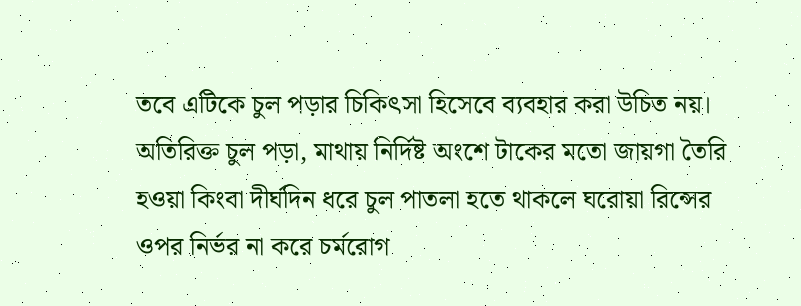তবে এটিকে চুল পড়ার চিকিৎসা হিসেবে ব্যবহার করা উচিত নয়। অতিরিক্ত চুল পড়া, মাথায় নির্দিষ্ট অংশে টাকের মতো জায়গা তৈরি হওয়া কিংবা দীর্ঘদিন ধরে চুল পাতলা হতে থাকলে ঘরোয়া রিন্সের ওপর নির্ভর না করে চর্মরোগ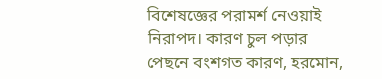বিশেষজ্ঞের পরামর্শ নেওয়াই নিরাপদ। কারণ চুল পড়ার পেছনে বংশগত কারণ, হরমোন,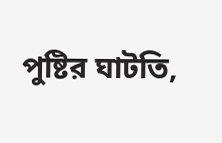পুষ্টির ঘাটতি,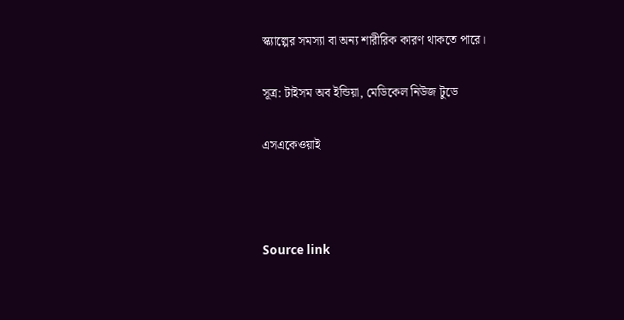স্ক্যাল্পের সমস্যা বা অন্য শারীরিক কারণ থাকতে পারে।

সূত্র: টাইসম অব ইন্ডিয়া, মেডিকেল নিউজ টুডে

এসএকেওয়াই



Source link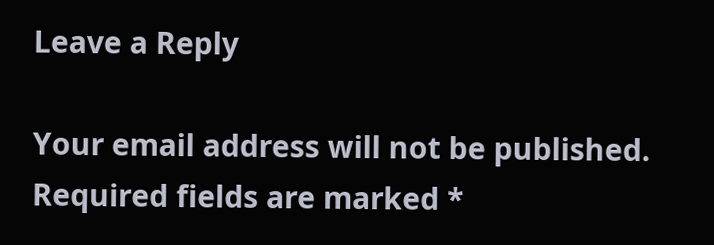Leave a Reply

Your email address will not be published. Required fields are marked *